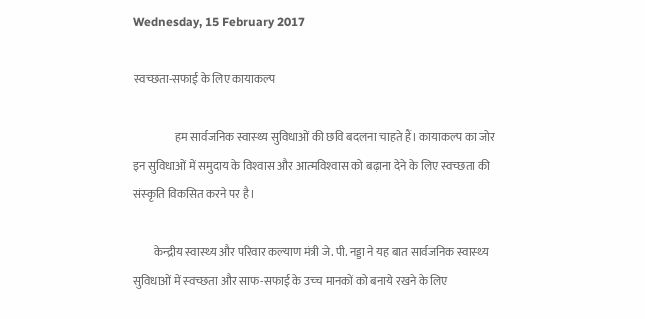Wednesday, 15 February 2017

स्‍वच्‍छता-सफाई के लिए कायाकल्‍प

                  हम सार्वजनिक स्‍वास्‍थ्‍य सुविधाओं की छवि बदलना चाहते हैं। कायाकल्‍प का जोर इन सुविधाओं में समुदाय के विश्‍वास और आत्‍मविश्‍वास को बढ़ाना देने के लिए स्‍वच्‍छता की संस्‍कृति वि‍कसित करने पर है।

         केन्‍द्रीय स्‍वास्‍थ्‍य और परिवार कल्‍याण मंत्री जे. पी. नड्डा ने यह बात सार्वजनिक स्‍वास्‍थ्‍य सुविधाओं में स्‍वच्‍छता और साफ-सफाई के उच्‍च मानकों को बनाये रखने के लिए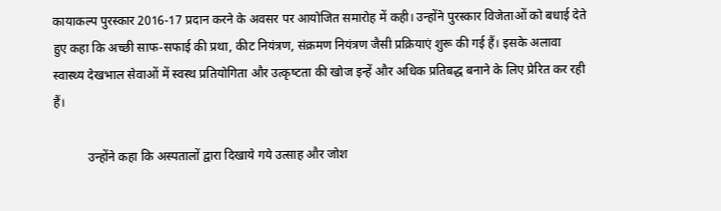कायाकल्‍प पुरस्‍कार 2016-17 प्रदान करने के अवसर पर आयोजित समारोह में कही। उन्‍होंने पुरस्‍कार विजेताओं को बधाई देते हुए कहा कि अच्‍छी साफ-सफाई की प्रथा, कीट नियंत्रण, संक्रमण नियंत्रण जैसी प्रक्रियाएं शुरू की गई हैं। इसके अलावा स्‍वास्‍थ्‍य देखभाल सेवाओं में स्‍वस्‍थ प्रतियोगिता और उत्‍कृष्‍टता की खोज इन्‍हें और अधिक प्रतिबद्ध बनाने के लिए प्रेरित कर रही हैं।

           उन्‍होंने कहा कि अस्‍पतालों द्वारा दिखाये गये उत्‍साह और जोश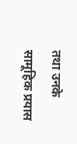तथा उनके सामूहिक प्रयास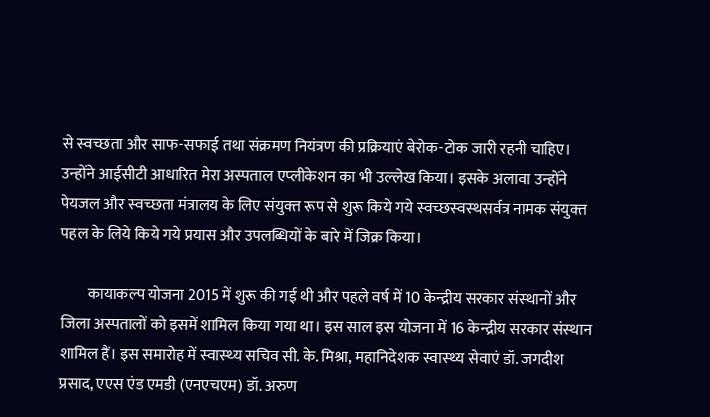से स्‍वच्‍छता और साफ-सफाई तथा संक्रमण नियंत्रण की प्रक्रियाएं बेरोक-टोक जारी रहनी चाहिए। उन्‍होंने आईसीटी आधारित मेरा अस्‍पताल एप्‍लीकेशन का भी उल्‍लेख किया। इसके अलावा उन्‍होंने पेयजल और स्‍वच्‍छता मंत्रालय के लिए संयुक्‍त रूप से शुरू किये गये स्‍वच्‍छस्‍वस्‍थसर्वत्र नामक संयुक्‍त पहल के लिये किये गये प्रयास और उपलब्धियों के बारे में जिक्र किया।

         कायाकल्‍प योजना 2015 में शुरू की गई थी और पहले वर्ष में 10 केन्‍द्रीय सरकार संस्‍थानों और जिला अस्‍पतालों को इसमें शामिल किया गया था। इस साल इस योजना में 16 केन्‍द्रीय सरकार संस्‍थान शामिल हैं। इस समारोह में स्‍वास्‍थ्‍य सचिव सी. के. मिश्रा, महानिदेशक स्‍वास्‍थ्‍य सेवाएं डॉ. जगदीश प्रसाद, एएस एंड एमडी (एनएचएम) डॉ. अरुण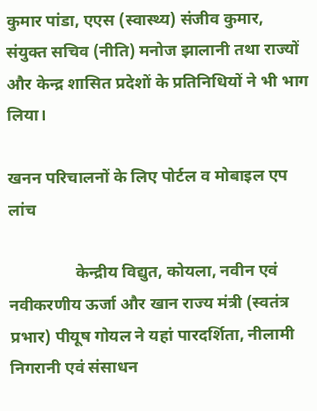कुमार पांडा, एएस (स्‍वास्‍थ्‍य) संजीव कुमार, संयुक्‍त सचिव (नीति) मनोज झालानी तथा राज्‍यों और केन्‍द्र शासित प्रदेशों के प्रतिनिधियों ने भी भाग लिया।

खनन परिचालनों के लिए पोर्टल व मोबाइल एप लांच

                केन्‍द्रीय विद्युत, कोयला, नवीन एवं नवीकरणीय ऊर्जा और खान राज्‍य मंत्री (स्‍वतंत्र प्रभार) पीयूष गोयल ने यहां पारदर्शिता, नीलामी निगरानी एवं संसाधन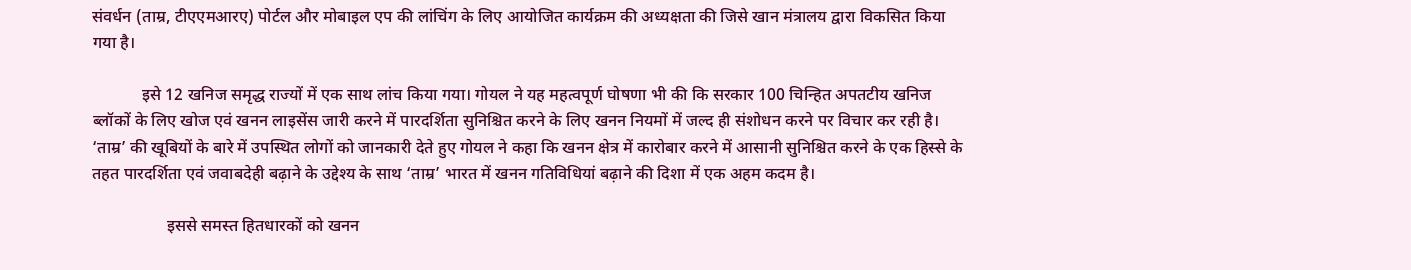संवर्धन (ताम्र, टीएएमआरए) पोर्टल और मोबाइल एप की लांचिंग के लिए आयोजित कार्यक्रम की अध्‍यक्षता की जिसे खान मंत्रालय द्वारा विकसित किया गया है।

            इसे 12 खनिज समृद्ध राज्‍यों में एक साथ लांच किया गया। गोयल ने यह महत्‍वपूर्ण घोषणा भी की कि सरकार 100 चिन्‍हित अपतटीय खनिज ब्‍लॉकों के लिए खोज एवं खनन लाइसेंस जारी करने में पारदर्शिता सुनिश्चित करने के लिए खनन नियमों में जल्‍द ही संशोधन करने पर विचार कर रही है। ‘ताम्र’ की खूबियों के बारे में उपस्थित लोगों को जानकारी देते हुए गोयल ने कहा कि खनन क्षेत्र में कारोबार करने में आसानी सुनिश्चित करने के एक हिस्‍से के तहत पारदर्शिता एवं जवाबदेही बढ़ाने के उद्देश्‍य के साथ ‘ताम्र’ भारत में खनन गतिविधि‍यां बढ़ाने की दिशा में एक अहम कदम है।

                  इससे समस्‍त हितधारकों को खनन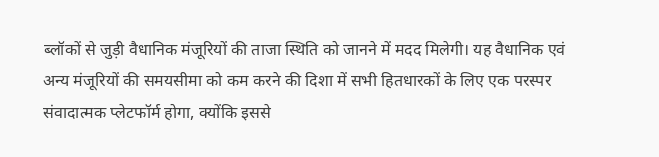ब्‍लॉकों से जुड़ी वैधानिक मंजूरियों की ताजा स्थिति को जानने में मदद मि‍लेगी। यह वैधानिक एवं अन्‍य मंजूरियों की समयसीमा को कम करने की दिशा में सभी हितधारकों के लिए एक परस्‍पर संवादात्‍मक प्‍लेटफॉर्म होगा, क्‍योंकि इससे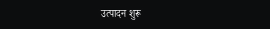उत्‍पादन शुरू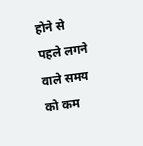होने से पहले लगने वाले समय को कम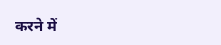करने में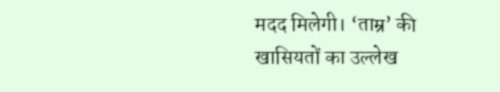मदद मिलेगी। ‘ताम्र’ की खासियतों का उल्‍लेख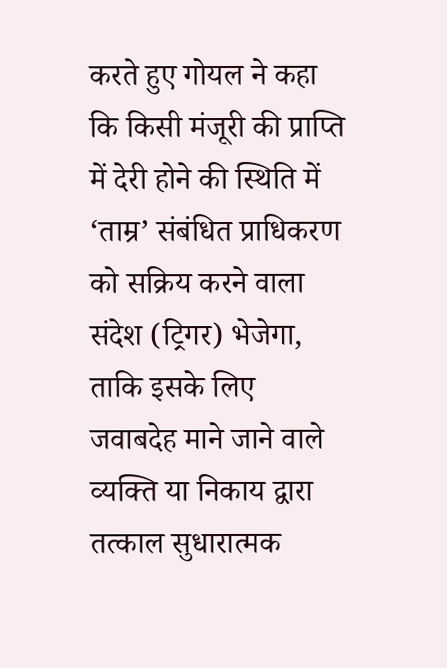करते हुए गोयल ने कहा कि किसी मंजूरी की प्राप्ति में देरी होने की स्थिति में ‘ताम्र’ संबंधित प्राधिकरण को सक्रिय करने वाला संदेश (ट्रिगर) भेजेगा, ताकि इसके लिए जवाबदेह माने जाने वाले व्‍यक्ति या निकाय द्वारा तत्‍काल सुधारात्‍मक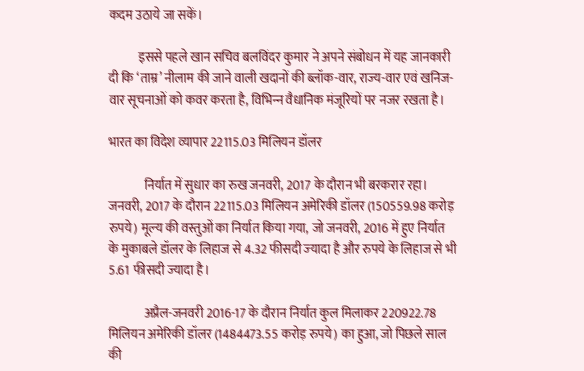कदम उठाये जा सकें।

            इससे पहले खान सचिव बलविंदर कुमार ने अपने संबोधन में यह जानकारी दी कि ‘ताम्र’ नीलाम की जाने वाली खदानों की ब्‍लॉक-वार, राज्‍य-वार एवं खनिज-वार सूचनाओं को कवर करता है, विभिन्‍न वैधानिक मंजूरियों पर नजर रखता है।

भारत का विदेश व्‍यापार 22115.03 मिलियन डॉलर

              निर्यात में सुधार का रुख जनवरी, 2017 के दौरान भी बरकरार रहा। जनवरी, 2017 के दौरान 22115.03 मिलियन अमेरिकी डॉलर (150559.98 करोड़ रुपये) मूल्‍य की वस्‍तुओं का निर्यात किया गया, जो जनवरी, 2016 में हुए निर्यात के मुकाबले डॉलर के लिहाज से 4.32 फीसदी ज्‍यादा है और रुपये के लिहाज से भी 5.61 फीसदी ज्‍यादा है।

              अप्रैल-जनवरी 2016-17 के दौरान निर्यात कुल मिलाकर 220922.78 मिलियन अमेरिकी डॉलर (1484473.55 करोड़ रुपये) का हुआ, जो पिछले साल की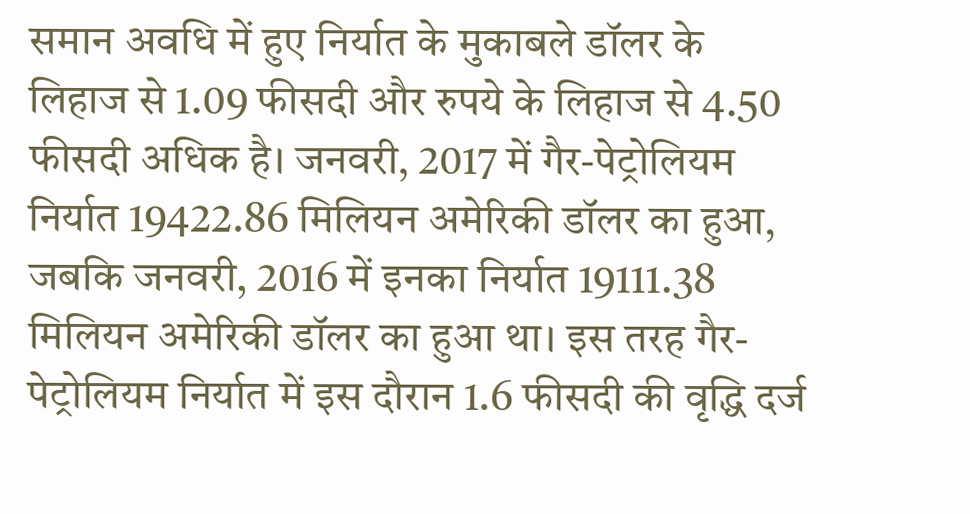समान अ‍वधि में हुए निर्यात के मुकाबले डॉलर के लिहाज से 1.09 फीसदी और रुपये के लिहाज से 4.50 फीसदी अधिक है। जनवरी, 2017 में गैर-पेट्रोलियम निर्यात 19422.86 मिलियन अमेरिकी डॉलर का हुआ, जबकि जनवरी, 2016 में इनका निर्यात 19111.38 मिलियन अमेरिकी डॉलर का हुआ था। इस तरह गैर-पेट्रोलियम निर्यात में इस दौरान 1.6 फीसदी की वृद्धि‍ दर्ज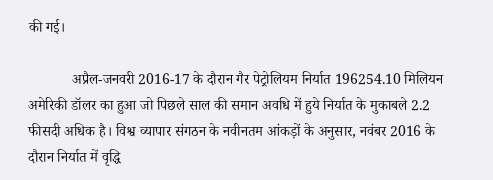की गई।

            अप्रैल-जनवरी 2016-17 के दौरान गैर पेट्रोलियम नि‍र्यात 196254.10 मिलियन अमेरिकी डॉलर का हुआ जो पिछले साल की समान अवधि में हुये निर्यात के मुकाबले 2.2 फीसदी अधिक है। विश्व व्यापार संगठन के नवीनतम आंकड़ों के अनुसार, नवंबर 2016 के दौरान निर्यात में वृद्धि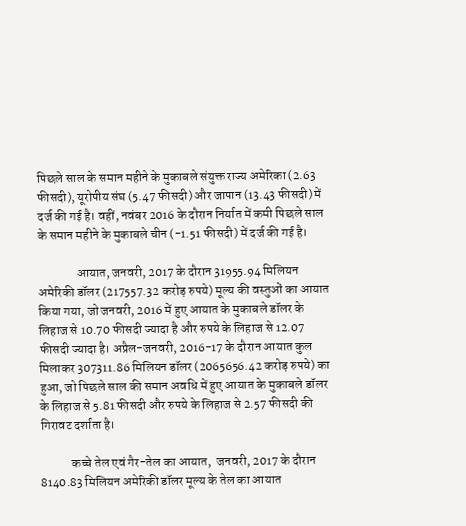पिछले साल के समान महीने के मुकाबले संयुक्त राज्य अमेरिका (2.63 फीसदी), यूरोपीय संघ (5.47 फीसदी) और जापान (13.43 फीसदी) में दर्ज की गई है। वहीं, नवंबर 2016 के दौरान निर्यात में कमी पिछले साल के समान महीने के मुकाबले चीन (-1.51 फीसदी) में दर्ज की गई है।

               आयात, जनवरी, 2017 के दौरान 31955.94 मिलियन अमेरिकी डॉलर (217557.32 करोड़ रुपये) मूल्‍य की वस्‍तुओं का आयात किया गया, जो जनवरी, 2016 में हुए आयात के मुकाबले डॉलर के लिहाज से 10.70 फीसदी ज्‍यादा है और रुपये के लिहाज से 12.07 फीसदी ज्‍यादा है। अप्रैल-जनवरी, 2016-17 के दौरान आयात कुल मिलाकर 307311.86 मिलियन डॉलर (2065656.42 करोड़ रुपये) का हुआ, जो पिछले साल की समान अवधि में हुए आयात के मुकाबले डॉलर के लिहाज से 5.81 फीसदी और रुपये के लिहाज से 2.57 फीसदी की गिरावट दर्शाता है।

            कच्‍चे तेल एवं गैर-तेल का आयात,  जनवरी, 2017 के दौरान 8140.83 मिलियन अमेरिकी डॉलर मूल्‍य के तेल का आयात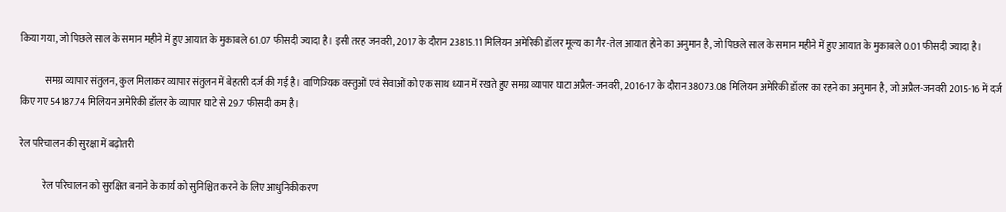किया गया, जो पिछले साल के समान महीने में हुए आयात के मुकाबले 61.07 फीसदी ज्‍यादा है। इसी तरह जनवरी, 2017 के दौरान 23815.11 मिलियन अमेरिकी डॉलर मूल्‍य का गैर-तेल आयात होने का अनुमान है, जो पिछले साल के समान महीने में हुए आयात के मुकाबले 0.01 फीसदी ज्‍यादा है।

             समग्र व्‍यापार संतुलन, कुल मिलाकर व्‍यापार संतुलन में बेहतरी दर्ज की गई है। वाणिज्‍यि‍क वस्‍तुओं एवं सेवाओं को एक साथ ध्‍यान में रखते हुए समग्र व्‍यापार घाटा अप्रैल-जनवरी, 2016-17 के दौरान 38073.08 मिलियन अमेरिकी डॉलर का रहने का अनुमान है, जो अप्रैल-जनवरी 2015-16 में दर्ज किए गए 54187.74 मिलियन अमेरिकी डॉलर के व्‍यापार घाटे से 29.7 फीसदी कम है।

रेल परिचालन की सुरक्षा में बढ़ोतरी

            रेल परिचालन को सुरक्षित बनाने के कार्य को सुनिश्चित करने के लिए आधुनिकीकरण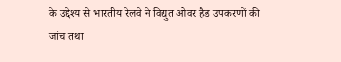के उद्देश्‍य से भारतीय रेलवे ने विद्युत ओवर हैड उपकरणों की जांच तथा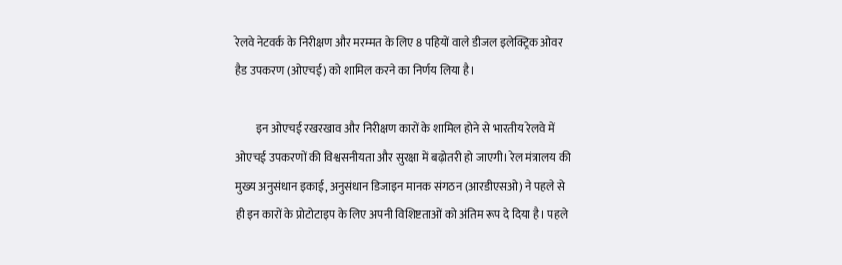रेलवे नेटवर्क के निरीक्षण और मरम्‍मत के लिए 8 पहियों वाले डीजल इलेक्ट्रिक ओवर हैड उपकरण (ओएचई) को शामिल करने का निर्णय लिया है।

         इन ओएचई रखरखाव और निरीक्षण कारों के शामिल होने से भारतीय रेलवे में ओएचई उपकरणों की विश्वसनीयता और सुरक्षा में बढ़ोतरी हो जाएगी। रेल मंत्रालय की मुख्‍य अनुसंधान इकाई, अनुसंधान डिजाइन मानक संगठन (आरडीएसओ) ने पहले से ही इन कारों के प्रोटोटाइप के लिए अपनी विशिष्टताओं को अंतिम रूप दे दिया है। पहले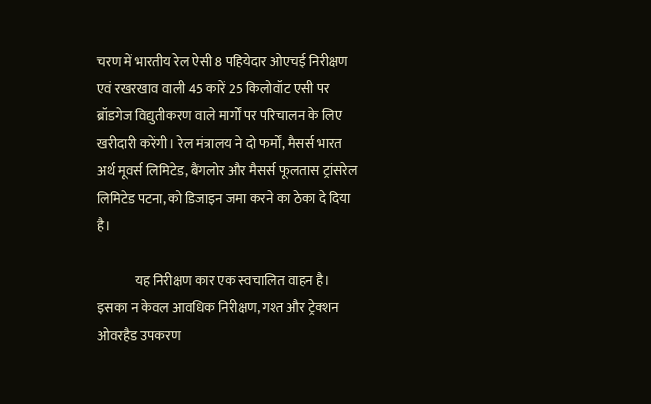चरण में भारतीय रेल ऐसी 8 पहियेदार ओएचई निरीक्षण एवं रखरखाव वाली 45 कारें 25 किलोवॉट एसी पर ब्रॉडगेज विद्युतीकरण वाले मार्गों पर परिचालन के लिए खरीदारी करेंगी। रेल मंत्रालय ने दो फर्मों, मैसर्स भारत अर्थ मूवर्स लिमिटेड, बैंगलोर और मैसर्स फूलतास ट्रांसरेल लिमिटेड पटना, को डिजाइन जमा करने का ठेका दे दिया है।

              यह निरीक्षण कार एक स्वचालित वाहन है। इसका न केवल आवधिक निरीक्षण, गश्त और ट्रेक्‍शन ओवरहैड उपकरण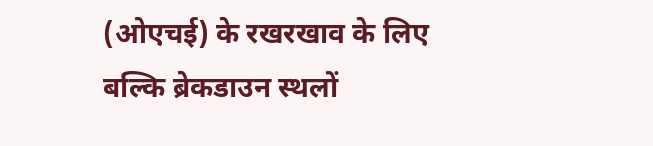(ओएचई) के रखरखाव के लिए बल्कि ब्रेकडाउन स्‍थलों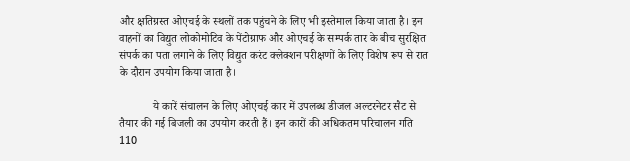और क्षतिग्रस्त ओएचई के स्‍थलों तक पहुंचने के लिए भी इस्तेमाल किया जाता है। इन वाहनों का विद्युत लोकोमोटिव के पेंटोग्राफ और ओएचई के सम्‍पर्क तार के बीच सुरक्षित संपर्क का पता लगाने के लिए विद्युत करंट क्‍लेक्‍शन परीक्षणों के लिए विशेष रूप से रात के दौरान उपयोग किया जाता है।

            ये कारें संचालन के लिए ओएचई कार में उपलब्‍ध डीजल अल्‍टरनेटर सैट से तैयार की गई बिजली का उपयोग करती हैं। इन कारों की अधिकतम परिचालन गति 110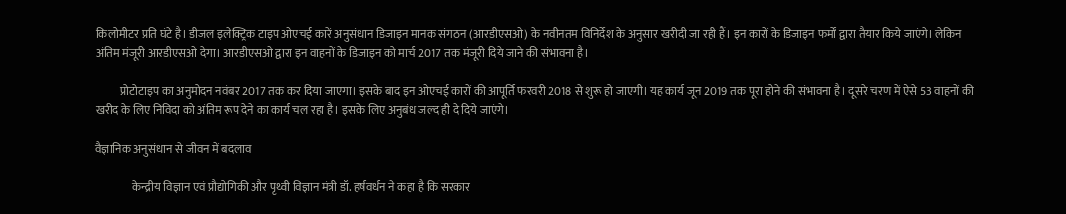किलोमीटर प्रति घंटे है। डीजल इलेक्ट्रिक टाइप ओएचई कारें अनुसंधान डिजाइन मानक संगठन (आरडीएसओ) के नवीनतम विनिर्देश के अनुसार खरीदी जा रही हैं। इन कारों के डिजाइन फर्मों द्वारा तैयार किये जाएंगे। लेकिन अंतिम मंजूरी आरडीएसओ देगा। आरडीएसओ द्वारा इन वाहनों के डिजाइन को मार्च 2017 तक मंजूरी दिये जाने की संभावना है।

           प्रोटोटाइप का अनुमोदन नवंबर 2017 तक कर दिया जाएगा। इसके बाद इन ओएचई कारों की आपूर्ति फरवरी 2018 से शुरू हो जाएगी। यह कार्य जून 2019 तक पूरा होने की संभावना है। दूसरे चरण में ऐसे 53 वाहनों की खरीद के लिए निविदा को अंतिम रूप देने का कार्य चल रहा है। इसके लिए अनुबंध जल्‍द ही दे दिये जाएंगे।

वैज्ञानिक अनुसंधान से जीवन में बदलाव

                केन्द्रीय विज्ञान एवं प्रौद्योगिकी और पृथ्वी विज्ञान मंत्री डॉ. हर्षवर्धन ने कहा है कि सरकार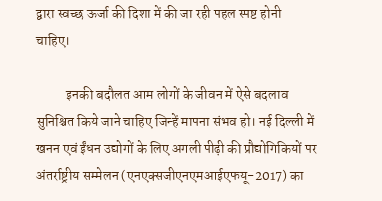द्वारा स्वच्छ ऊर्जा की दिशा में की जा रही पहल स्पष्ट होनी चाहिए।

           इनकी बदौलत आम लोगों के जीवन में ऐसे बदलाव सुनिश्चित किये जाने चाहिए जिन्हें मापना संभव हो। नई दिल्ली में खनन एवं ईंधन उद्योगों के लिए अगली पीढ़ी की प्रौद्योगिकियों पर अंतर्राष्ट्रीय सम्मेलन (एनएक्सजीएनएमआईएफयू-2017) का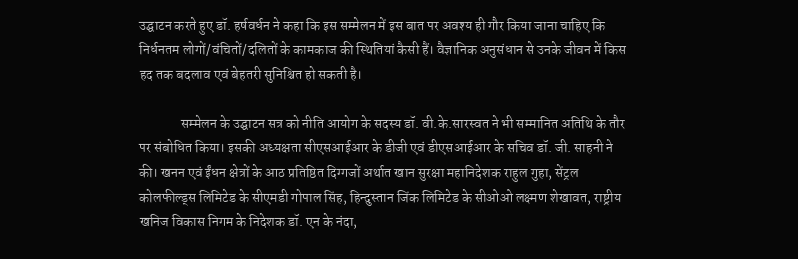उद्घाटन करते हुए डॉ. हर्षवर्धन ने कहा कि इस सम्मेलन में इस बात पर अवश्य ही गौर किया जाना चाहिए कि निर्धनतम लोगों/वंचितों/दलितों के कामकाज की स्थितियां कैसी हैं। वैज्ञानिक अनुसंधान से उनके जीवन में किस हद तक बदलाव एवं बेहतरी सुनिश्चित हो सकती है।

               सम्मेलन के उद्घाटन सत्र को नीति आयोग के सदस्य डॉ. वी.के.सारस्वत ने भी सम्मानित अतिथि के तौर पर संबोधित किया। इसकी अध्यक्षता सीएसआईआर के डीजी एवं डीएसआईआर के सचिव डॉ. जी. साहनी ने की। खनन एवं ईंधन क्षेत्रों के आठ प्रतिष्ठित दिग्गजों अर्थात खान सुरक्षा महानिदेशक राहुल गुहा, सेंट्रल कोलफील्ड्स लिमिटेड के सीएमडी गोपाल सिंह, हिन्दुस्तान जिंक लिमिटेड के सीओओ लक्ष्मण शेखावत, राष्ट्रीय खनिज विकास निगम के निदेशक डॉ. एन के नंदा,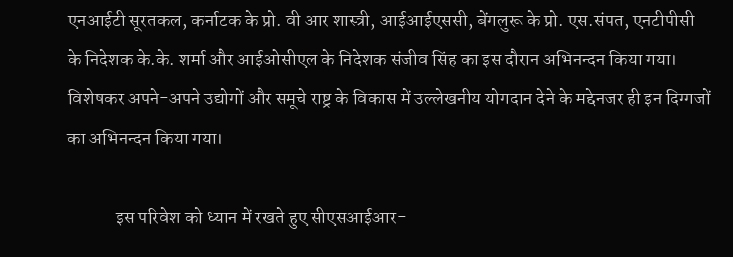एनआईटी सूरतकल, कर्नाटक के प्रो. वी आर शास्त्री, आईआईएससी, बेंगलुरू के प्रो. एस.संपत, एनटीपीसी के निदेशक के.के. शर्मा और आईओसीएल के निदेशक संजीव सिंह का इस दौरान अभिनन्दन किया गया। विशेषकर अपने-अपने उद्योगों और समूचे राष्ट्र के विकास में उल्लेखनीय योगदान देने के मद्देनजर ही इन दिग्गजों का अभिनन्दन किया गया।

             इस परिवेश को ध्यान में रखते हुए सीएसआईआर-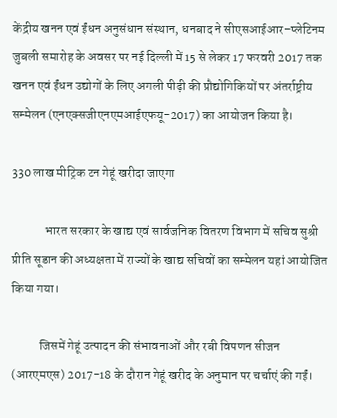केंद्रीय खनन एवं ईंधन अनुसंधान संस्थान, धनबाद ने सीएसआईआर–प्लेटिनम जुबली समारोह के अवसर पर नई दिल्ली में 15 से लेकर 17 फरवरी 2017 तक खनन एवं ईंधन उद्योगों के लिए अगली पीढ़ी की प्रौद्योगिकियों पर अंतर्राष्ट्रीय सम्मेलन (एनएक्सजीएनएमआईएफयू-2017) का आयोजन किया है।

330 लाख मीट्रिक टन गेहूं खरीदा जाएगा

             भारत सरकार के खाद्य एवं सार्वजनिक वितरण विभाग में सचिव सुश्री प्रीति सूडान की अध्यक्षता में राज्यों के खाद्य सचिवों का सम्मेलन यहां आयोजित किया गया।

           जिसमें गेहूं उत्पादन की संभावनाओं और रबी विपणन सीजन (आरएमएस) 2017-18 के दौरान गेहूं खरीद के अनुमान पर चर्चाएं की गईं।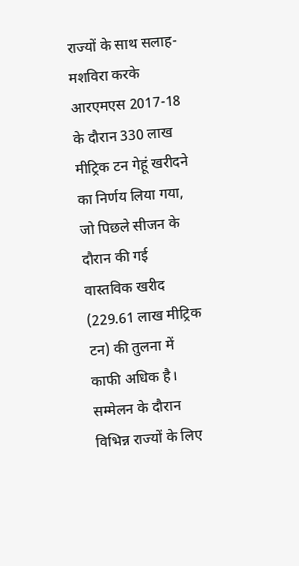राज्यों के साथ सलाह-मशविरा करके आरएमएस 2017-18 के दौरान 330 लाख मीट्रिक टन गेहूं खरीदने का निर्णय लिया गया, जो पिछले सीजन के दौरान की गई वास्तविक खरीद (229.61 लाख मीट्रिक टन) की तुलना में काफी अधिक है। सम्मेलन के दौरान विभिन्न राज्यों के लिए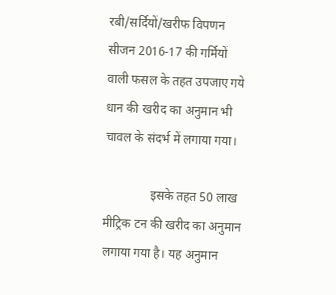रबी/सर्दियों/खरीफ विपणन सीजन 2016-17 की गर्मियों वाली फसल के तहत उपजाए गये धान की खरीद का अनुमान भी चावल के संदर्भ में लगाया गया।

               इसके तहत 50 लाख मीट्रिक टन की खरीद का अनुमान लगाया गया है। यह अनुमान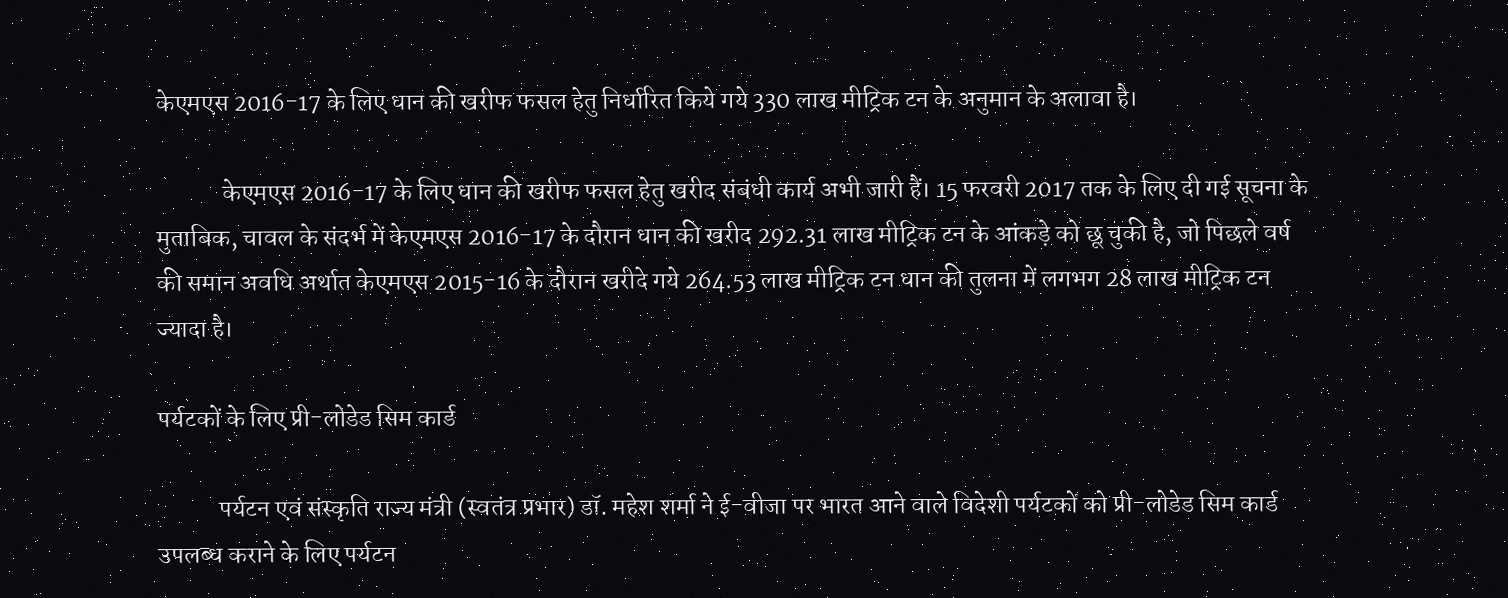केएमएस 2016-17 के लिए धान की खरीफ फसल हेतु निर्धारित किये गये 330 लाख मीट्रिक टन के अनुमान के अलावा है।

             केएमएस 2016-17 के लिए धान की खरीफ फसल हेतु खरीद संबंधी कार्य अभी जारी हैं। 15 फरवरी 2017 तक के लिए दी गई सूचना के मुताबिक, चावल के संदर्भ में केएमएस 2016-17 के दौरान धान की खरीद 292.31 लाख मीट्रिक टन के आंकड़े को छू चुकी है, जो पिछले वर्ष की समान अवधि अर्थात केएमएस 2015-16 के दौरान खरीदे गये 264.53 लाख मीट्रिक टन धान की तुलना में लगभग 28 लाख मीट्रिक टन ज्यादा है।

पर्यटकों के लिए प्री-लोडेड सिम कार्ड

            पर्यटन एवं संस्‍कृति राज्‍य मंत्री (स्‍वतंत्र प्रभार) डॉ. महेश शर्मा ने ई-वीजा पर भारत आने वाले विदेशी पर्यटकों को प्री-लोडेड सिम कार्ड उपलब्‍ध कराने के लिए पर्यटन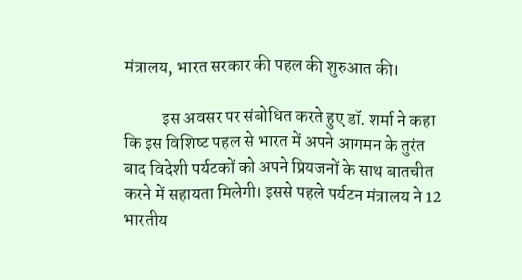मंत्रालय, भारत सरकार की पहल की शुरुआत की।

           इस अवसर पर संबोधित करते हुए डॉ. शर्मा ने कहा कि इस विशिष्‍ट पहल से भारत में अपने आगमन के तुरंत बाद विदेशी पर्यटकों को अपने प्रियजनों के साथ बातचीत करने में सहायता मिलेगी। इससे पहले पर्यटन मंत्रालय ने 12 भारतीय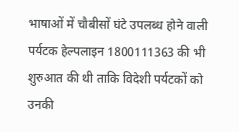भाषाओं में चौबीसों घंटे उपलब्ध होने वाली पर्यटक हेल्‍पलाइन 1800111363 की भी शुरुआत की थी ताकि विदेशी पर्यटकों को उनकी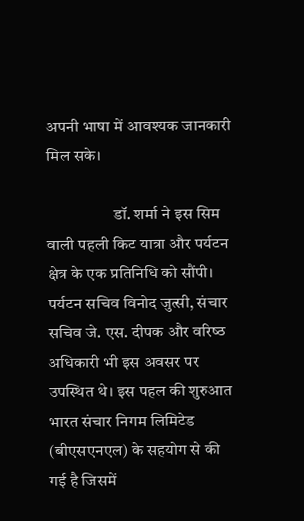अपनी भाषा में आवश्‍यक जानकारी मिल सके।

                    डॉ. शर्मा ने इस सिम वाली पहली किट यात्रा और पर्यटन क्षेत्र के एक प्रतिनिधि को सौंपी। पर्यटन सचिव विनोद जुत्‍सी, संचार सचिव जे. एस. दीपक और वरिष्‍ठ अधिकारी भी इस अवसर पर उपस्थित थे। इस पहल की शुरुआत भारत संचार निगम लिमिटेड (बीएसएनएल) के सहयोग से की गई है जि‍समें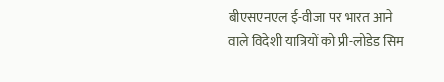बीएसएनएल ई-वीजा पर भारत आने वाले विदेशी यात्रियों को प्री-लोडेड सिम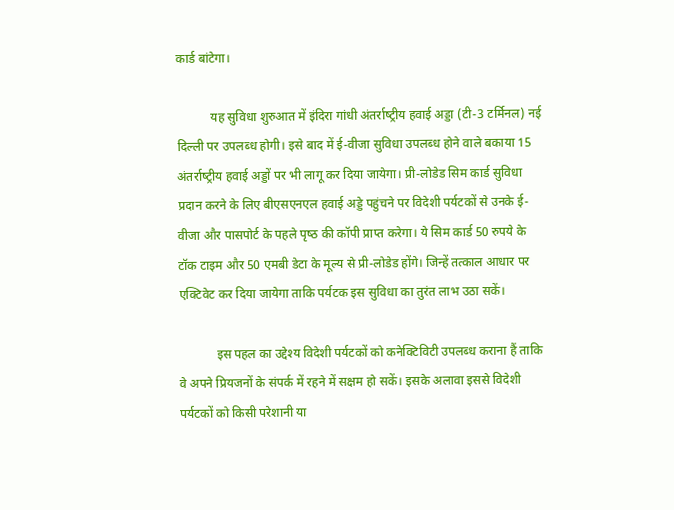कार्ड बांटेगा।

           यह सुविधा शुरुआत में इंदिरा गांधी अंतर्राष्‍ट्रीय हवाई अड्डा (टी-3 टर्मिनल) नई दिल्‍ली पर उपलब्‍ध होगी। इसे बाद में ई-वीजा सुविधा उपलब्‍ध होने वाले बकाया 15 अंतर्राष्‍ट्रीय हवाई अड्डों पर भी लागू कर दिया जायेगा। प्री-लोडेड सिम कार्ड सुविधा प्रदान करने के लिए बीएसएनएल हवाई अड्डे पहुंचने पर विदेशी पर्यटकों से उनके ई-वीजा और पासपोर्ट के पहले पृष्‍ठ की कॉपी प्राप्‍त करेगा। ये सिम कार्ड 50 रुपये के टॉक टाइम और 50 एमबी डेटा के मूल्‍य से प्री-लोडेड होंगे। जिन्‍हें तत्‍काल आधार पर एक्टिवेट कर दिया जायेगा ताकि पर्यटक इस सुविधा का तुरंत लाभ उठा सकें।

            इस पहल का उद्देश्‍य विदेशी पर्यटकों को कनेक्टिविटी उपलब्‍ध कराना हैं ताकि वे अपने प्रियजनों के संपर्क में रहने में सक्षम हो सकें। इसके अलावा इससे विदेशी पर्यटकों को किसी परेशानी या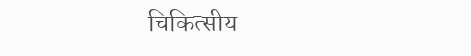चिकित्‍सीय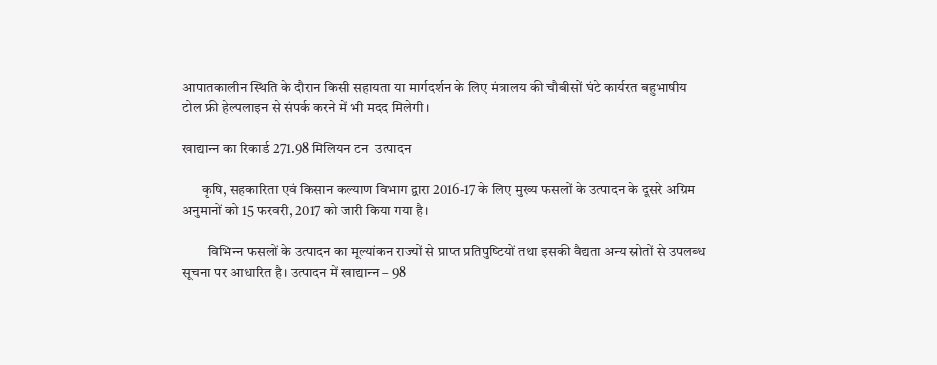आपातकालीन स्थिति के दौरान किसी सहायता या मार्गदर्शन के लिए मंत्रालय की चौबीसों घंटे कार्यरत बहुभाषीय टोल फ्री हेल्पलाइन से संपर्क करने में भी मदद मिलेगी।

खाद्यान्‍न का रिकार्ड 271.98 मिलियन टन  उत्‍पादन

       कृषि, सहकारिता एवं किसान कल्‍याण विभाग द्वारा 2016-17 के लिए मुख्‍य फसलों के उत्‍पादन के दूसरे अग्रिम अनुमानों को 15 फरवरी, 2017 को जारी किया गया है।

         विभिन्‍न फसलों के उत्‍पादन का मूल्‍यांकन राज्‍यों से प्राप्‍त प्रतिपुष्‍टियों तथा इसकी वैद्यता अन्‍य स्रोतों से उपलब्‍ध सूचना पर आधारित है। उत्‍पादन में खाद्यान्‍न – 98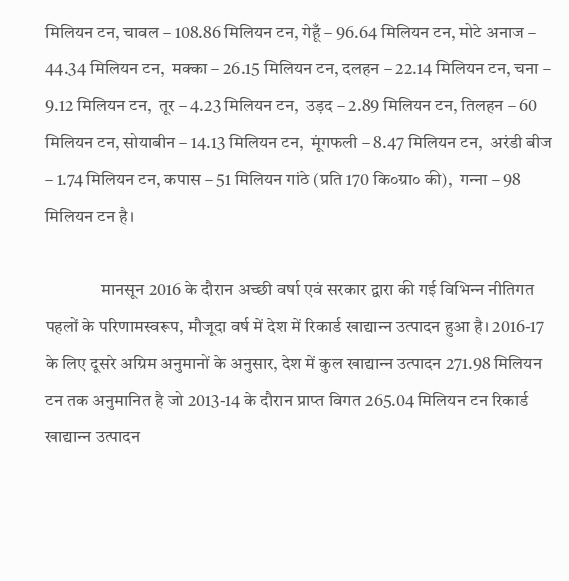मिलियन टन, चावल – 108.86 मिलियन टन, गेहूँ – 96.64 मिलियन टन, मोटे अनाज – 44.34 मिलियन टन,  मक्‍का – 26.15 मिलियन टन, दलहन – 22.14 मिलियन टन, चना – 9.12 मिलियन टन,  तूर – 4.23 मिलियन टन,  उड़द – 2.89 मिलियन टन, तिलहन – 60 मिलियन टन, सोयाबीन – 14.13 मिलियन टन,  मूंगफली – 8.47 मिलियन टन,  अरंडी बीज – 1.74 मिलियन टन, कपास – 51 मिलियन गांठे (प्रति 170 कि०ग्रा० की),  गन्‍ना – 98 मिलियन टन है।

                मानसून 2016 के दौरान अच्‍छी वर्षा एवं सरकार द्वारा की गई विभिन्‍न नीतिगत पहलों के परिणामस्‍वरूप, मौजूदा वर्ष में देश में रिकार्ड खाद्यान्‍न उत्‍पादन हुआ है। 2016-17 के लिए दूसरे अग्रिम अनुमानों के अनुसार, देश में कुल खाद्यान्‍न उत्‍पादन 271.98 मिलियन टन तक अनुमानित है जो 2013-14 के दौरान प्राप्‍त विगत 265.04 मिलियन टन रिकार्ड खाद्यान्‍न उत्‍पादन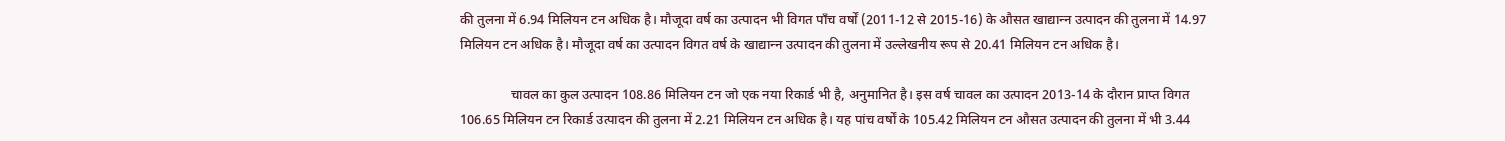की तुलना में 6.94 मिलियन टन अधिक है। मौजूदा वर्ष का उत्‍पादन भी विगत पॉंच वर्षों (2011-12 से 2015-16) के औसत खाद्यान्‍न उत्‍पादन की तुलना में 14.97 मिलियन टन अधिक है। मौजूदा वर्ष का उत्‍पादन विगत वर्ष के खाद्यान्‍न उत्‍पादन की तुलना में उल्‍लेखनीय रूप से 20.41 मिलियन टन अधिक है।

               चावल का कुल उत्‍पादन 108.86 मिलियन टन जो एक नया रिकार्ड भी है, अनुमानित है। इस वर्ष चावल का उत्‍पादन 2013-14 के दौरान प्राप्‍त विगत 106.65 मिलियन टन रिकार्ड उत्‍पादन की तुलना में 2.21 मिलियन टन अधिक है। यह पांच वर्षों के 105.42 मिलियन टन औसत उत्‍पादन की तुलना में भी 3.44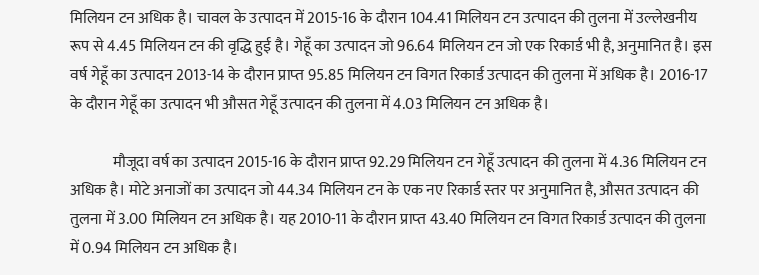मिलियन टन अधिक है। चावल के उत्‍पादन में 2015-16 के दौरान 104.41 मिलियन टन उत्‍पादन की तुलना में उल्‍लेखनीय रूप से 4.45 मिलियन टन की वृद्धि हुई है। गेहूँ का उत्‍पादन जो 96.64 मिलियन टन जो एक रिकार्ड भी है, अनुमानित है। इस वर्ष गेहूँ का उत्‍पादन 2013-14 के दौरान प्राप्‍त 95.85 मिलियन टन विगत रिकार्ड उत्‍पादन की तुलना में अधिक है। 2016-17 के दौरान गेहूँ का उत्‍पादन भी औसत गेहूँ उत्‍पादन की तुलना में 4.03 मिलियन टन अधिक है।

              मौजूदा वर्ष का उत्‍पादन 2015-16 के दौरान प्राप्‍त 92.29 मिलियन टन गेहूँ उत्‍पादन की तुलना में 4.36 मिलियन टन अधिक है। मोटे अनाजों का उत्‍पादन जो 44.34 मिलियन टन के एक नए रिकार्ड स्‍तर पर अनुमानित है, औसत उत्‍पादन की तुलना में 3.00 मिलियन टन अधिक है। यह 2010-11 के दौरान प्राप्‍त 43.40 मिलियन टन विगत रिकार्ड उत्‍पादन की तुलना में 0.94 मिलियन टन अधिक है।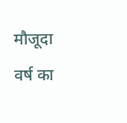मौजूदा वर्ष का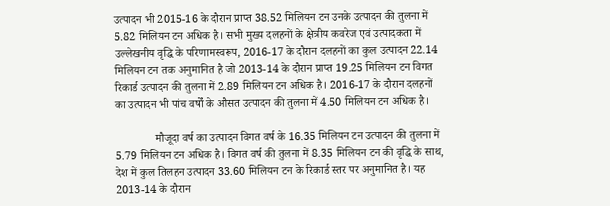उत्‍पादन भी 2015-16 के दौरान प्राप्‍त 38.52 मिलियन टन उनके उत्‍पादन की तुलना में 5.82 मिलियन टन अधिक है। सभी मुख्‍य दलहनों के क्षेत्रीय कवरेज एवं उत्‍पादकता में उल्‍लेखनीय वृद्धि के परिणामस्‍वरूप, 2016-17 के दौरान दलहनों का कुल उत्‍पादन 22.14 मिलियन टन तक अनुमानित है जो 2013-14 के दौरान प्राप्‍त 19.25 मिलियन टन विगत रिकार्ड उत्‍पादन की तुलना में 2.89 मिलियन टन अधिक है। 2016-17 के दौरान दलहनों का उत्‍पादन भी पांच वर्षों के औसत उत्‍पादन की तुलना में 4.50 मिलियन टन अधिक है।

              मौजूदा वर्ष का उत्‍पादन विगत वर्ष के 16.35 मिलियन टन उत्‍पादन की तुलना में 5.79 मिलियन टन अधिक है। विगत वर्ष की तुलना में 8.35 मिलियन टन की वृद्धि के साथ, देश में कुल तिलहन उत्‍पादन 33.60 मिलियन टन के रिकार्ड स्‍तर पर अनुमानित है। यह 2013-14 के दौरान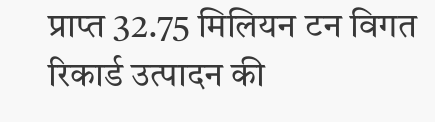प्राप्‍त 32.75 मिलियन टन विगत रिकार्ड उत्‍पादन की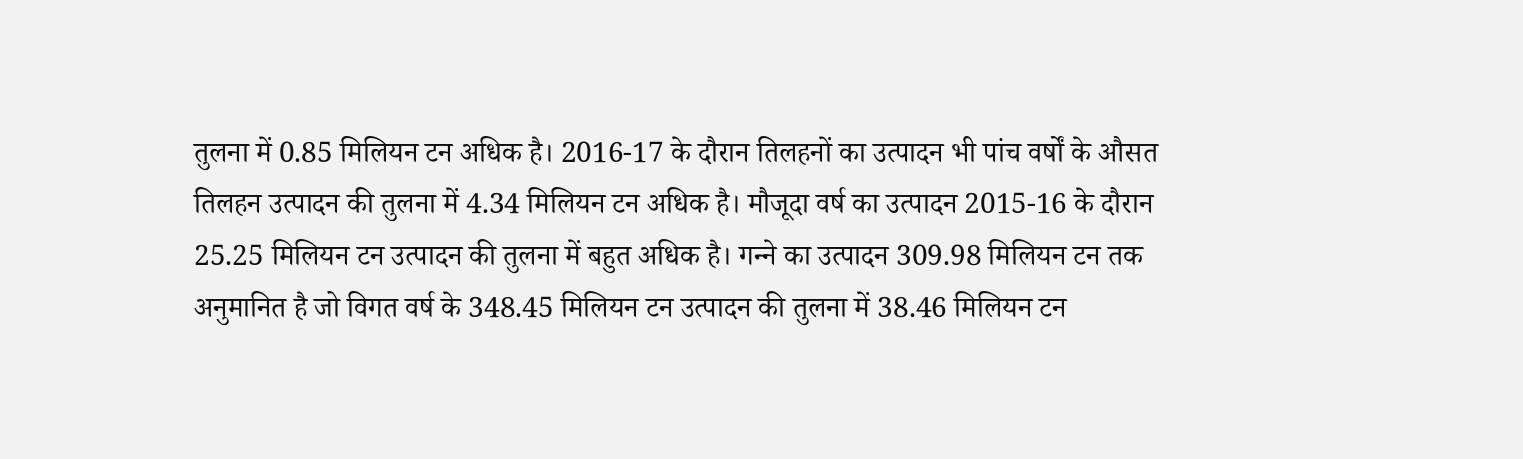तुलना में 0.85 मिलियन टन अधिक है। 2016-17 के दौरान तिलहनों का उत्‍पादन भी पांच वर्षों के औसत तिलहन उत्‍पादन की तुलना में 4.34 मिलियन टन अधिक है। मौजूदा वर्ष का उत्‍पादन 2015-16 के दौरान 25.25 मिलियन टन उत्‍पादन की तुलना में बहुत अधिक है। गन्‍ने का उत्‍पादन 309.98 मिलियन टन तक अनुमानित है जो विगत वर्ष के 348.45 मिलियन टन उत्‍पादन की तुलना में 38.46 मिलियन टन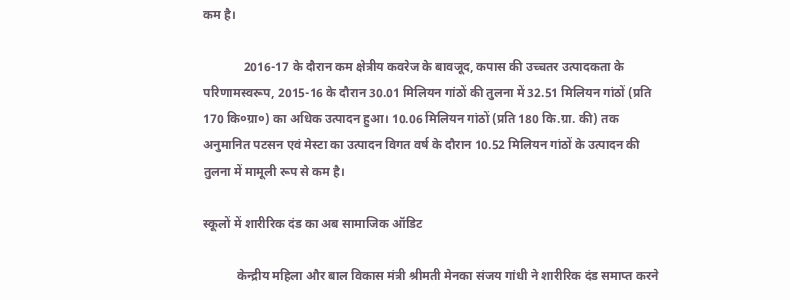कम है।

             2016-17 के दौरान कम क्षेत्रीय कवरेज के बावजूद, कपास की उच्‍चतर उत्‍पादकता के परिणामस्‍वरूप, 2015-16 के दौरान 30.01 मिलियन गांठों की तुलना में 32.51 मिलियन गांठों (प्रति 170 कि०ग्रा०) का अधिक उत्‍पादन हुआ। 10.06 मिलियन गांठों (प्रति 180 कि.ग्रा. की) तक अनुमानित पटसन एवं मेस्‍टा का उत्‍पादन विगत वर्ष के दौरान 10.52 मिलियन गांठों के उत्‍पादन की तुलना में मामूली रूप से कम है।

स्‍कूलों में शारीरिक दंड का अब सामाजिक ऑडिट

           केन्‍द्रीय महिला और बाल विकास मंत्री श्रीमती मेनका संजय गांधी ने शारीरिक दंड समाप्त करने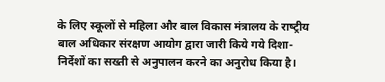के लिए स्‍कूलों से महिला और बाल विकास मंत्रालय के राष्‍ट्रीय बाल अधिकार संरक्षण आयोग द्वारा जारी किये गये दिशा-निर्देशों का सख्‍ती से अनुपालन करने का अनुरोध किया है।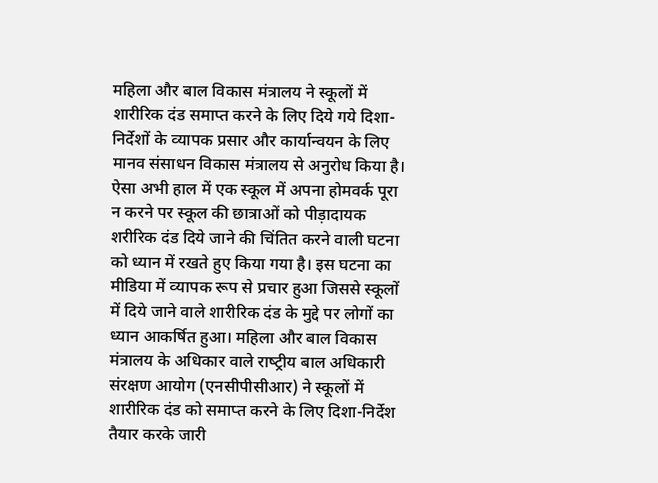महिला और बाल विकास मंत्रालय ने स्‍कूलों में शारीरिक दंड समाप्‍त करने के लिए दिये गये दिशा-निर्देशों के व्‍यापक प्रसार और कार्यान्‍वयन के लिए मानव संसाधन विकास मंत्रालय से अनुरोध किया है। ऐसा अभी हाल में एक स्‍कूल में अपना होमवर्क पूरा न करने पर स्‍कूल की छात्राओं को पीड़ादायक शरीरिक दंड दिये जाने की चिंतित करने वाली घटना को ध्‍यान में रखते हुए किया गया है। इस घटना का मीडिया में व्‍यापक रूप से प्रचार हुआ जिससे स्‍कूलों में दिये जाने वाले शारीरिक दंड के मुद्दे पर लोगों का ध्‍यान आकर्षित हुआ। महिला और बाल विकास मंत्रालय के अधिकार वाले राष्‍ट्रीय बाल अधिकारी संरक्षण आयोग (एनसीपीसीआर) ने स्‍कूलों में शारीरिक दंड को समाप्‍त करने के लिए दिशा-निर्देश तैयार करके जारी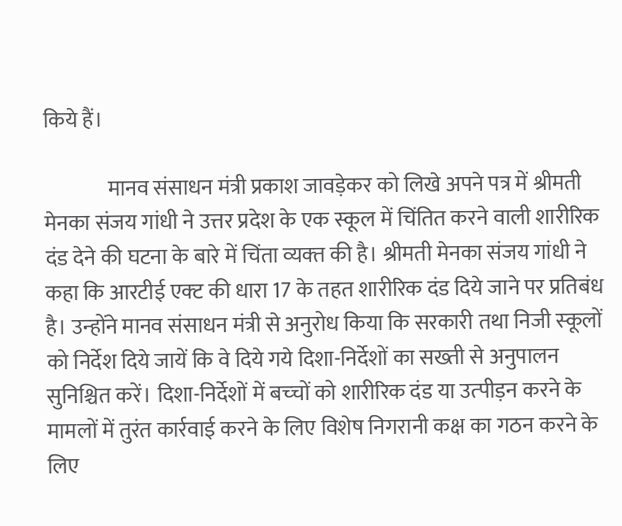किये हैं।

               मानव संसाधन मंत्री प्रकाश जावड़ेकर को लिखे अपने पत्र में श्रीमती मेनका संजय गांधी ने उत्तर प्रदेश के एक स्‍कूल में चिंतित करने वाली शारीरिक दंड देने की घटना के बारे में चिंता व्‍यक्‍त की है। श्रीमती मेनका संजय गांधी ने कहा कि आरटीई एक्‍ट की धारा 17 के तहत शारीरिक दंड दिये जाने पर प्रतिबंध है। उन्‍होंने मानव संसाधन मंत्री से अनुरोध किया कि सरकारी तथा निजी स्‍कूलों को निर्देश दिये जायें कि वे दिये गये दिशा-निर्देशों का सख्‍ती से अनुपालन सुनिश्चित करें। दिशा-निर्देशों में बच्‍चों को शारीरिक दंड या उत्‍पीड़न करने के मामलों में तुरंत कार्रवाई करने के लिए विशेष निगरानी कक्ष का गठन करने के लिए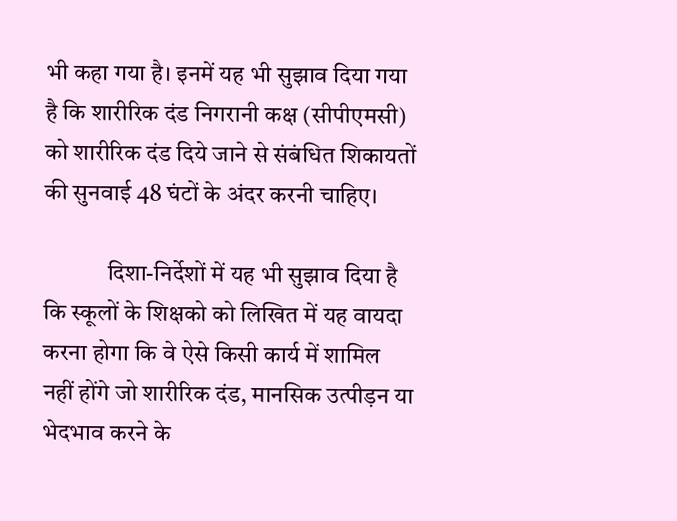भी कहा गया है। इनमें यह भी सुझाव दिया गया है कि शारीरिक दंड निगरानी कक्ष (सीपीएमसी) को शारीरिक दंड दिये जाने से संबंधित शिकायतों की सुनवाई 48 घंटों के अंदर करनी चाहिए।

             दिशा-निर्देशों में यह भी सुझाव दिया है कि स्‍कूलों के शिक्षको को लिखित में यह वायदा करना होगा कि वे ऐसे किसी कार्य में शामिल नहीं होंगे जो शारीरिक दंड, मानसिक उत्‍पीड़न या भेदभाव करने के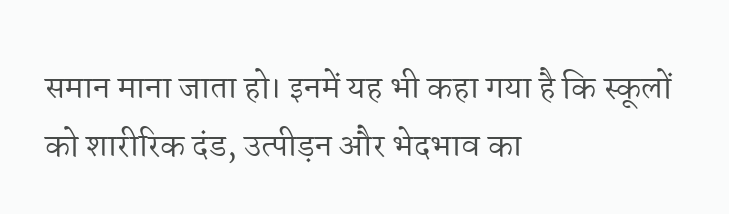समान माना जाता हो। इनमें यह भी कहा गया है कि स्‍कूलों को शारीरिक दंड, उत्‍पीड़न और भेदभाव का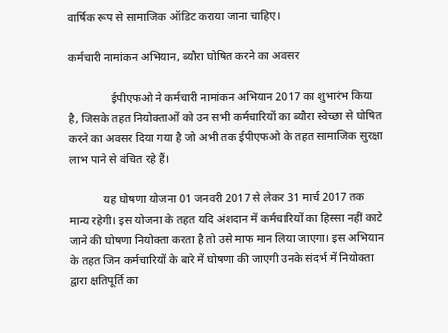वार्षिक रूप से सामाजिक ऑडिट कराया जाना चाहिए।

कर्मचारी नामांकन अभियान, ब्यौरा घोषित करने का अवसर

               ईपीएफओ ने कर्मचारी नामांकन अभियान 2017 का शुभारंभ किया है, जिसके तहत नियोक्ताओं को उन सभी कर्मचारियों का ब्यौरा स्वेच्छा से घोषित करने का अवसर दिया गया है जो अभी तक ईपीएफओ के तहत सामाजिक सुरक्षा लाभ पाने से वंचित रहे हैं।

            यह घोषणा योजना 01 जनवरी 2017 से लेकर 31 मार्च 2017 तक मान्य रहेगी। इस योजना के तहत यदि अंशदान में कर्मचारियों का हिस्सा नहीं काटे जाने की घोषणा नियोक्ता करता है तो उसे माफ मान लिया जाएगा। इस अभियान के तहत जिन कर्मचारियों के बारे में घोषणा की जाएगी उनके संदर्भ में नियोक्ता द्वारा क्षतिपूर्ति का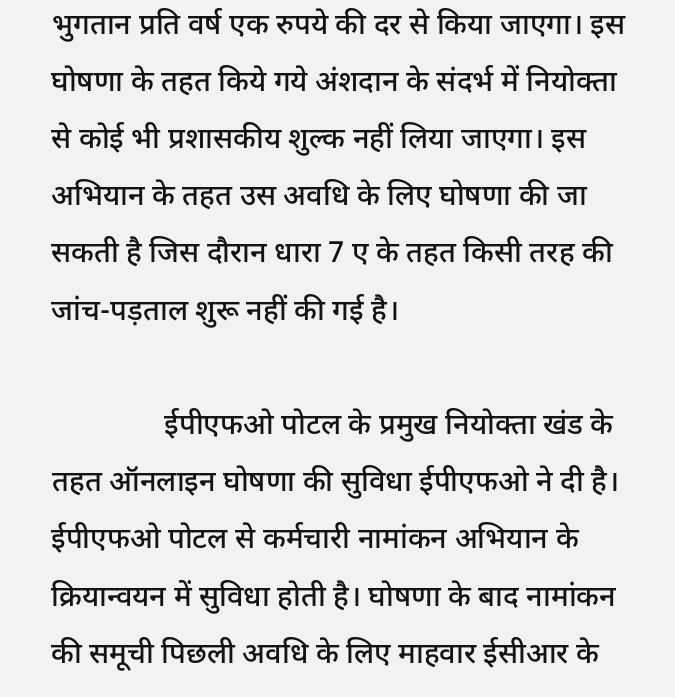भुगतान प्रति वर्ष एक रुपये की दर से किया जाएगा। इस घोषणा के तहत किये गये अंशदान के संदर्भ में नियोक्ता से कोई भी प्रशासकीय शुल्क नहीं लिया जाएगा। इस अभियान के तहत उस अवधि के लिए घोषणा की जा सकती है जिस दौरान धारा 7 ए के तहत किसी तरह की जांच-पड़ताल शुरू नहीं की गई है।

               ईपीएफओ पोटल के प्रमुख नियोक्ता खंड के तहत ऑनलाइन घोषणा की सुविधा ईपीएफओ ने दी है। ईपीएफओ पोटल से कर्मचारी नामांकन अभियान के क्रियान्वयन में सुविधा होती है। घोषणा के बाद नामांकन की समूची पिछली अवधि के लिए माहवार ईसीआर के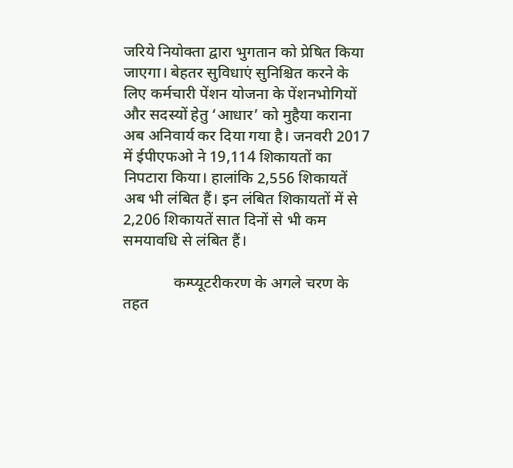जरिये नियोक्ता द्वारा भुगतान को प्रेषित किया जाएगा। बेहतर सुविधाएं सुनिश्चित करने के लिए कर्मचारी पेंशन योजना के पेंशनभोगियों और सदस्यों हेतु ‘आधार’ को मुहैया कराना अब अनिवार्य कर दिया गया है। जनवरी 2017 में ईपीएफओ ने 19,114 शिकायतों का निपटारा किया। हालांकि 2,556 शिकायतें अब भी लंबित हैं। इन लंबित शिकायतों में से 2,206 शिकायतें सात दिनों से भी कम समयावधि से लंबित हैं।

             कम्प्यूटरीकरण के अगले चरण के तहत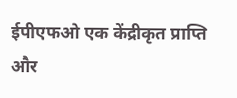ईपीएफओ एक केंद्रीकृत प्राप्ति और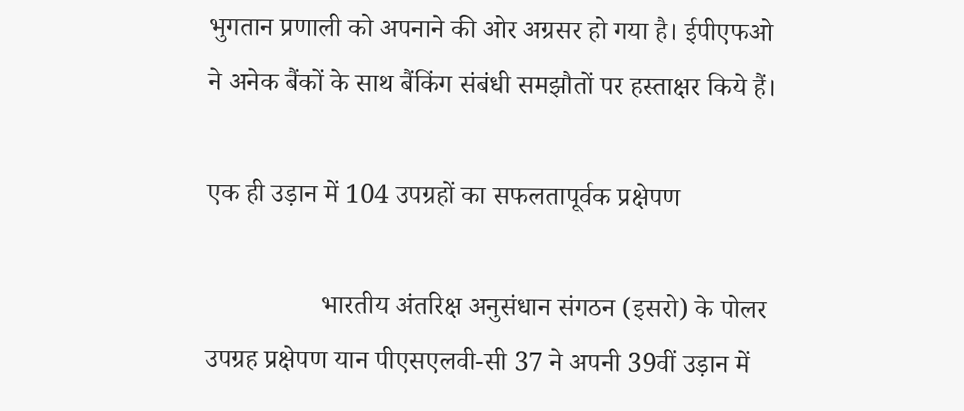भुगतान प्रणाली को अपनाने की ओर अग्रसर हो गया है। ईपीएफओ ने अनेक बैंकों के साथ बैंकिंग संबंधी समझौतों पर हस्ताक्षर किये हैं।

एक ही उड़ान में 104 उपग्रहों का सफलतापूर्वक प्रक्षेपण

                 भारतीय अंतरिक्ष अनुसंधान संगठन (इसरो) के पोलर उपग्रह प्रक्षेपण यान पीएसएलवी-सी 37 ने अपनी 39वीं उड़ान में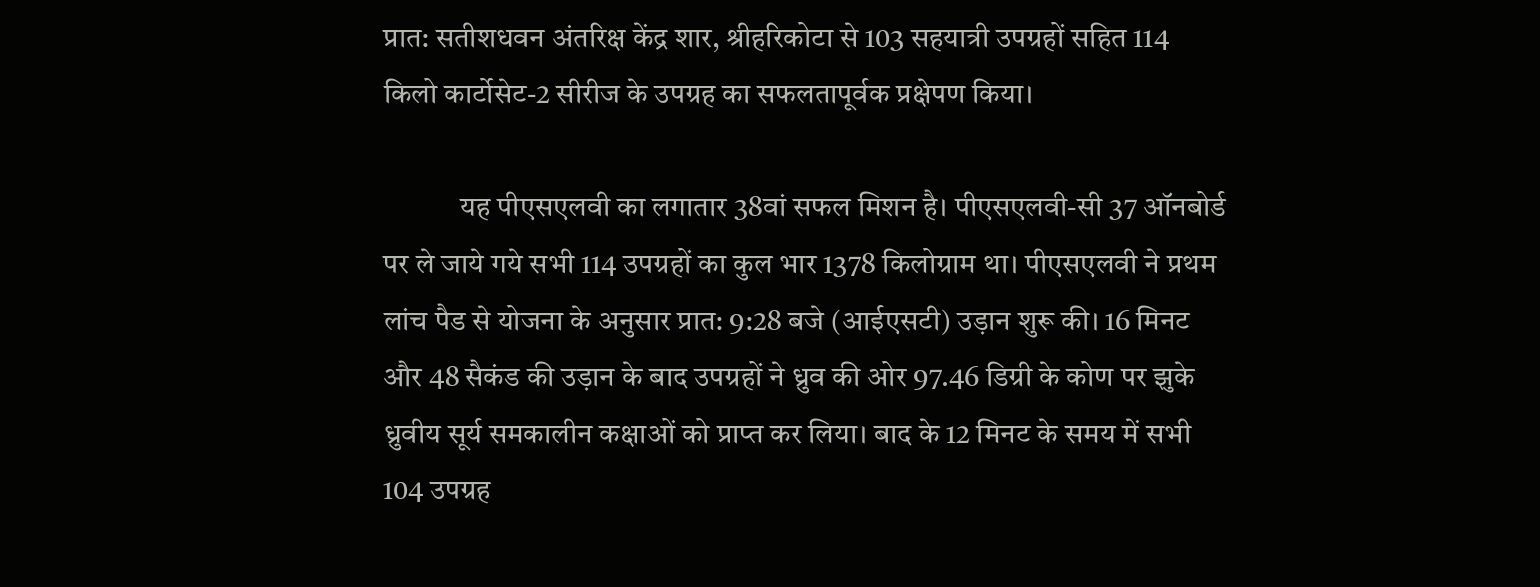प्रात: सतीशधवन अंतरिक्ष केंद्र शार, श्रीहरिकोटा से 103 सहयात्री उपग्रहों सहित 114 किलो कार्टोसेट-2 सीरीज के उपग्रह का सफलतापूर्वक प्रक्षेपण किया।

             यह पीएसएलवी का लगातार 38वां सफल मिशन है। पीएसएलवी-सी 37 ऑनबोर्ड पर ले जाये गये सभी 114 उपग्रहों का कुल भार 1378 किलोग्राम था। पीएसएलवी ने प्रथम लांच पैड से योजना के अनुसार प्रात: 9:28 बजे (आईएसटी) उड़ान शुरू की। 16 मिनट और 48 सैकंड की उड़ान के बाद उपग्रहों ने ध्रुव की ओर 97.46 डिग्री के कोण पर झुके ध्रुवीय सूर्य समकालीन कक्षाओं को प्राप्‍त कर लिया। बाद के 12 मिनट के समय में सभी 104 उपग्रह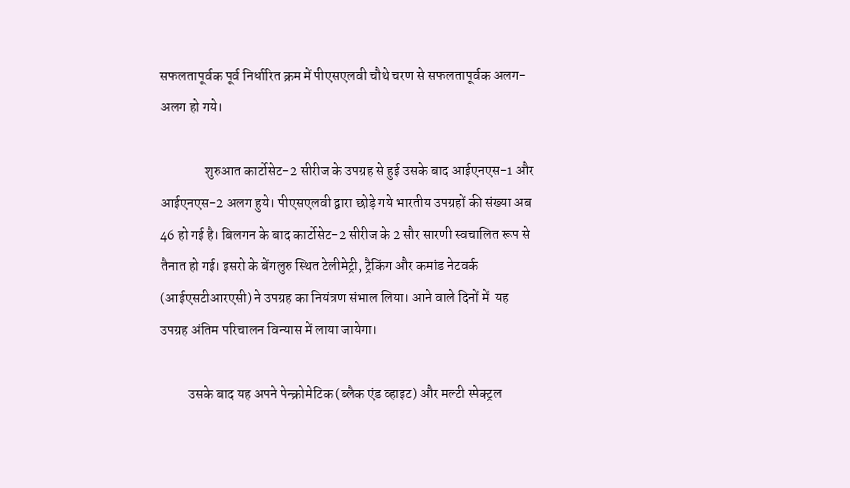सफलतापूर्वक पूर्व निर्धारित क्रम में पीएसएलवी चौथे चरण से सफलतापूर्वक अलग-अलग हो गये।

                शुरुआत कार्टोसेट-2 सीरीज के उपग्रह से हुई उसके बाद आईएनएस-1 और आईएनएस-2 अलग हुये। पीएसएलवी द्वारा छोड़े गये भारतीय उपग्रहों की संख्‍या अब 46 हो गई है। बिलगन के बाद कार्टोसेट-2 सीरीज के 2 सौर सारणी स्‍वचालित रूप से तैनात हो गई। इसरो के बेंगलुरु स्थित टेलीमेट्री, ट्रैकिंग और कमांड नेटवर्क (आईएसटीआरएसी) ने उपग्रह का नियंत्रण संभाल लिया। आने वाले दिनों में  यह उपग्रह अंतिम परिचालन विन्यास में लाया जायेगा।

          उसके बाद यह अपने पेन्क्रोमेटिक (ब्‍लैक एंड व्‍हाइट) और मल्‍टी स्‍पेक्‍ट्रल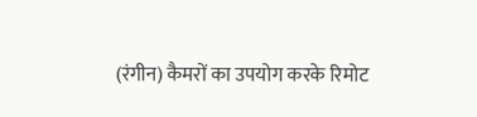(रंगीन) कैमरों का उपयोग करके रिमोट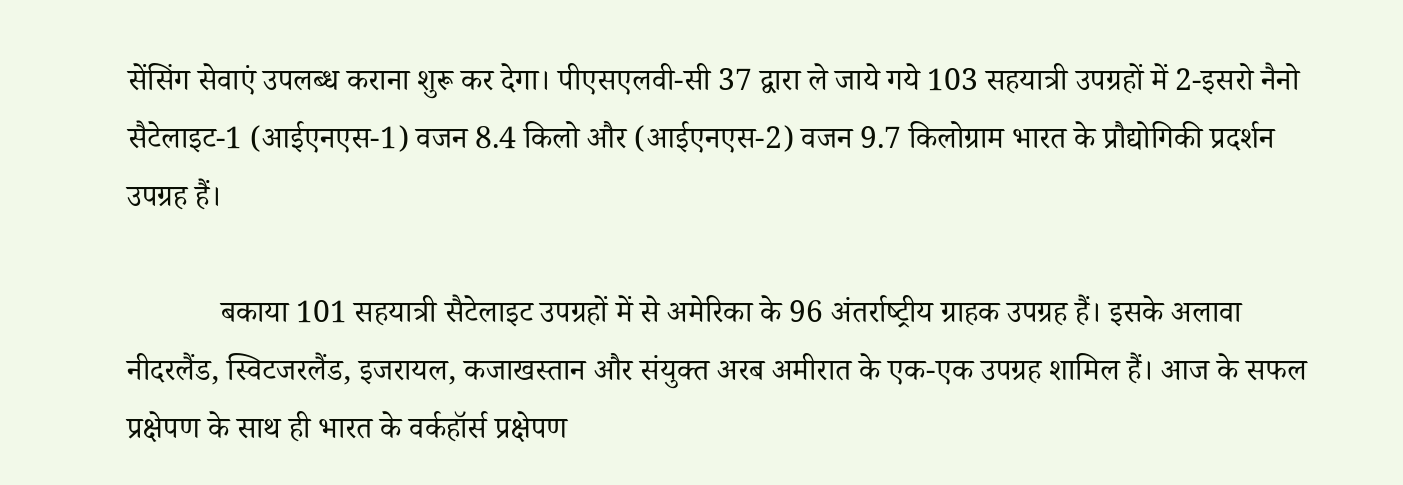सेंसिंग सेवाएं उपलब्‍ध कराना शुरू कर देगा। पीएसएलवी-सी 37 द्वारा ले जाये गये 103 सहयात्री उपग्रहों में 2-इसरो नैनो सैटेलाइट-1 (आईएनएस-1) वजन 8.4 किलो और (आईएनएस-2) वजन 9.7 किलोग्राम भारत के प्रौद्योगिकी प्रदर्शन उपग्रह हैं।

            बकाया 101 सहयात्री सैटेलाइट उपग्रहों में से अमेरिका के 96 अंतर्राष्‍ट्रीय ग्राहक उपग्रह हैं। इसके अलावा नीदरलैंड, स्‍वि‍टजरलैंड, इजरायल, कजाखस्‍तान और संयुक्‍त अरब अमीरात के एक-एक उपग्रह शामिल हैं। आज के सफल प्रक्षेपण के साथ ही भारत के वर्कहॉर्स प्रक्षेपण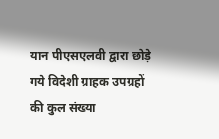यान पीएसएलवी द्वारा छोड़े गये विदेशी ग्राहक उपग्रहों की कुल संख्‍या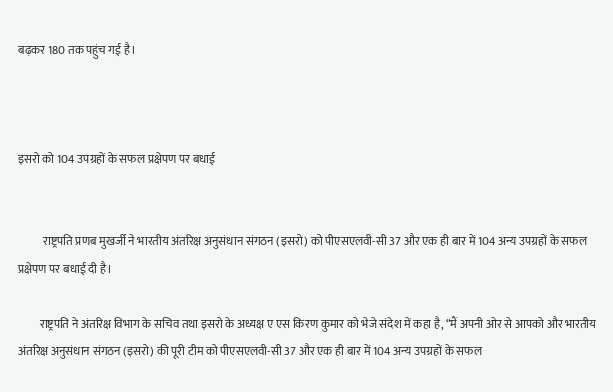बढ़कर 180 तक पहुंच गई है।



इसरो को 104 उपग्रहों के सफल प्रक्षेपण पर बधाई


           राष्ट्रपति प्रणब मुखर्जी ने भारतीय अंतरिक्ष अनुसंधान संगठन (इसरो) को पीएसएलवी-सी 37 और एक ही बार में 104 अन्य उपग्रहों के सफल प्रक्षेपण पर बधाई दी है।

         राष्ट्रपति ने अंतरिक्ष विभाग के सचिव तथा इसरो के अध्यक्ष ए एस किरण कुमार को भेजे संदेश में कहा है, “मैं अपनी ओर से आपको और भारतीय अंतरिक्ष अनुसंधान संगठन (इसरो) की पूरी टीम को पीएसएलवी-सी 37 और एक ही बार में 104 अन्य उपग्रहों के सफल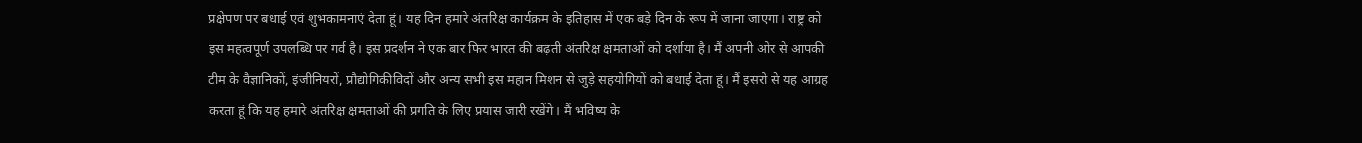प्रक्षेपण पर बधाई एवं शुभकामनाएं देता हूं। यह दिन हमारे अंतरिक्ष कार्यक्रम के इतिहास में एक बड़े दिन के रूप में जाना जाएगा। राष्ट्र को इस महत्वपूर्ण उपलब्धि पर गर्व है। इस प्रदर्शन ने एक बार फिर भारत की बढ़ती अंतरिक्ष क्षमताओं को दर्शाया है। मैं अपनी ओर से आपकी टीम के वैज्ञानिकों, इंजीनियरों, प्रौद्योगिकीविदों और अन्य सभी इस महान मिशन से जुड़े सहयोगियों को बधाई देता हूं। मैं इसरो से यह आग्रह करता हूं कि यह हमारे अंतरिक्ष क्षमताओं की प्रगति के लिए प्रयास जारी रखेंगे। मैं भविष्य के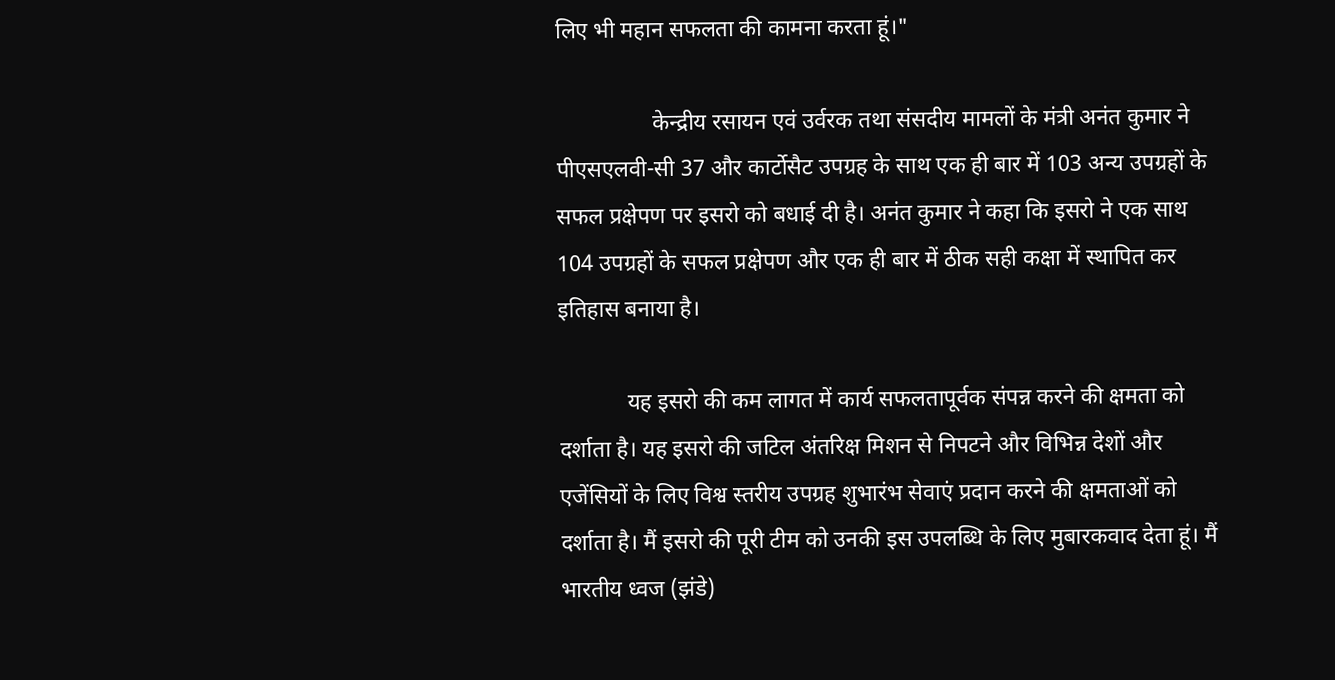लिए भी महान सफलता की कामना करता हूं।"

                 केन्द्रीय रसायन एवं उर्वरक तथा संसदीय मामलों के मंत्री अनंत कुमार ने पीएसएलवी-सी 37 और कार्टोसैट उपग्रह के साथ एक ही बार में 103 अन्य उपग्रहों के सफल प्रक्षेपण पर इसरो को बधाई दी है। अनंत कुमार ने कहा कि इसरो ने एक साथ 104 उपग्रहों के सफल प्रक्षेपण और एक ही बार में ठीक सही कक्षा में स्थापित कर इतिहास बनाया है।

            यह इसरो की कम लागत में कार्य सफलतापूर्वक संपन्न करने की क्षमता को दर्शाता है। यह इसरो की जटिल अंतरिक्ष मिशन से निपटने और विभिन्न देशों और एजेंसियों के लिए विश्व स्तरीय उपग्रह शुभारंभ सेवाएं प्रदान करने की क्षमताओं को दर्शाता है। मैं इसरो की पूरी टीम को उनकी इस उपलब्धि के लिए मुबारकवाद देता हूं। मैं भारतीय ध्वज (झंडे)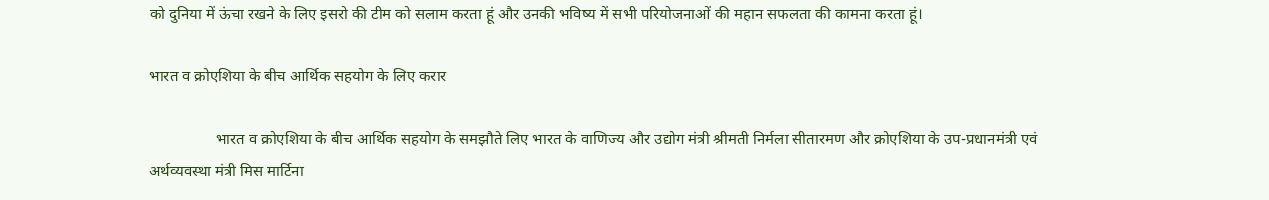को दुनिया में ऊंचा रखने के लिए इसरो की टीम को सलाम करता हूं और उनकी भविष्य में सभी परियोजनाओं की महान सफलता की कामना करता हूं।

भारत व क्रोएशिया के बीच आर्थिक सहयोग के लिए करार

                 भारत व क्रोएशिया के बीच आर्थिक सहयोग के समझौते लिए भारत के वाणिज्य और उद्योग मंत्री श्रीमती निर्मला सीतारमण और क्रोएशिया के उप-प्रधानमंत्री एवं अर्थव्यवस्था मंत्री मिस मार्टिना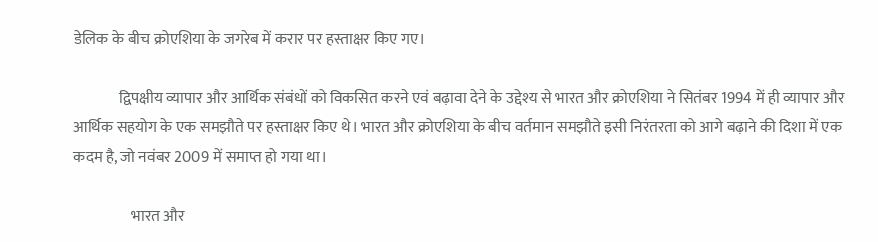डेलिक के बीच क्रोएशिया के जगरेब में करार पर हस्ताक्षर किए गए।

               द्विपक्षीय व्यापार और आर्थिक संबंधों को विकसित करने एवं बढ़ावा देने के उद्देश्य से भारत और क्रोएशिया ने सितंबर 1994 में ही व्यापार और आर्थिक सहयोग के एक समझौते पर हस्ताक्षर किए थे। भारत और क्रोएशिया के बीच वर्तमान समझौते इसी निरंतरता को आगे बढ़ाने की दिशा में एक कदम है, जो नवंबर 2009 में समाप्त हो गया था।

                   भारत और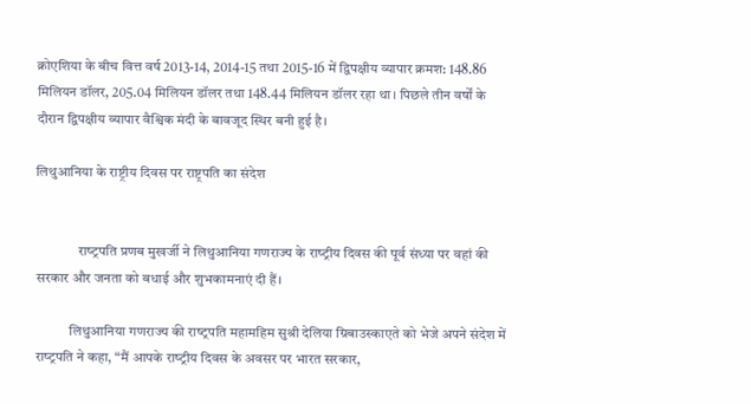क्रोएशिया के बीच वित्त वर्ष 2013-14, 2014-15 तथा 2015-16 में द्विपक्षीय व्यापार क्रमश: 148.86 मिलियन डॉलर, 205.04 मिलियन डॉलर तथा 148.44 मिलियन डॉलर रहा था। पिछले तीन वर्षों के दौरान द्विपक्षीय व्यापार वैश्विक मंदी के बावजूद स्थिर बनी हुई है।

लि‍थुआनिया के राष्ट्रीय दिवस पर राष्ट्रपति का संदेश


               राष्‍ट्रपति प्रणब मुखर्जी ने लिथुआनिया गणराज्‍य के राष्‍ट्रीय दिवस की पूर्व संध्‍या पर वहां की सरकार और जनता को बधाई और शुभकामनाएं दी हैं।

            लिथुआनिया गणराज्‍य की राष्‍ट्रपति महामहिम सुश्री देलिया ग्रिबाउस्‍काएते को भेजे अपने संदेश में राष्‍ट्रपति ने कहा, “मैं आपके राष्‍ट्रीय दिवस के अवसर पर भारत सरकार,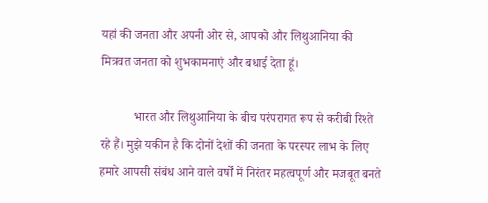यहां की जनता और अपनी ओर से, आपको और लिथुआनिया की मित्रवत जनता को शुभकामनाएं और बधाई देता हूं।

           भारत और लिथुआनिया के बीच परंपरागत रूप से करीबी रिश्‍ते रहे हैं। मुझे यकीन है कि दोनों देशों की जनता के परस्‍पर लाभ के लिए हमारे आपसी संबंध आने वाले वर्षों में निरंतर महत्‍वपूर्ण और मजबूत बनते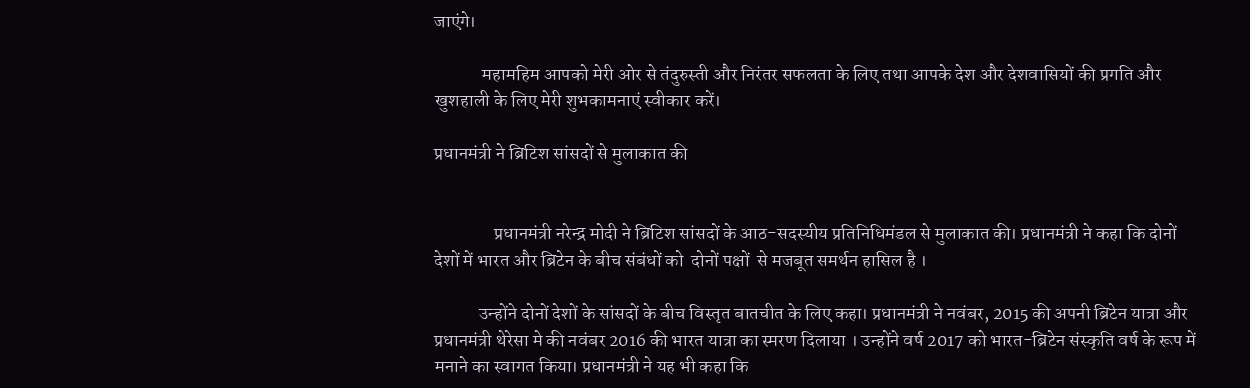जाएंगे।

             महामहिम आपको मेरी ओर से तंदुरुस्‍ती और निरंतर सफलता के लिए तथा आपके देश और देशवासियों की प्रगति और खुशहाली के लिए मेरी शुभकामनाएं स्‍वीकार करें।

प्रधानमंत्री ने ब्रिटिश सांसदों से मुलाकात की


                प्रधानमंत्री नरेन्‍द्र मोदी ने ब्रिटिश सांसदों के आठ-सदस्‍यीय प्रतिनिधिमंडल से मुलाकात की। प्रधानमंत्री ने कहा कि दोनों देशों में भारत और ब्रिटेन के बीच संबंधों को  दोनों पक्षों  से मजबूत समर्थन हासिल है ।

            उन्‍होंने दोनों देशों के सांसदों के बीच विस्‍तृत बातचीत के लिए कहा। प्रधानमंत्री ने नवंबर, 2015 की अपनी ब्रिटेन यात्रा और प्रधानमंत्री थेरेसा मे की नवंबर 2016 की भारत यात्रा का स्‍मरण द‍िलाया । उन्‍होंने वर्ष 2017 को भारत-ब्रिटेन संस्‍कृति वर्ष के रूप में मनाने का स्‍वागत किया। प्रधानमंत्री ने यह भी कहा कि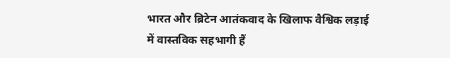भारत और ब्रिटेन आतंकवाद के खिलाफ वैश्विक लड़ाई में वास्‍तविक सहभागी हैं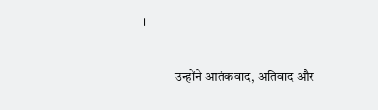।

            उन्‍होंने आतंकवाद, अतिवाद और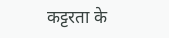कट्टरता के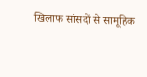खिलाफ सांसदों से सामूहिक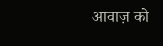आवाज़ को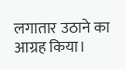लगातार उठाने का आग्रह किया।